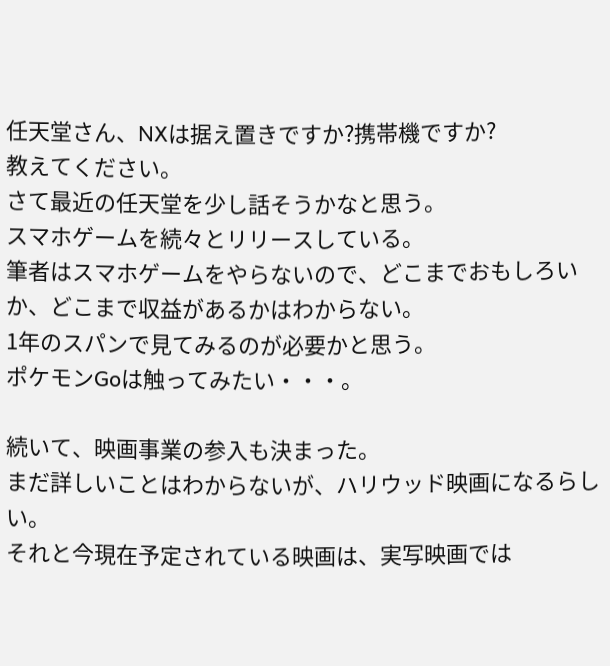任天堂さん、NXは据え置きですか?携帯機ですか?
教えてください。
さて最近の任天堂を少し話そうかなと思う。
スマホゲームを続々とリリースしている。
筆者はスマホゲームをやらないので、どこまでおもしろいか、どこまで収益があるかはわからない。
1年のスパンで見てみるのが必要かと思う。
ポケモンGoは触ってみたい・・・。

続いて、映画事業の参入も決まった。
まだ詳しいことはわからないが、ハリウッド映画になるらしい。
それと今現在予定されている映画は、実写映画では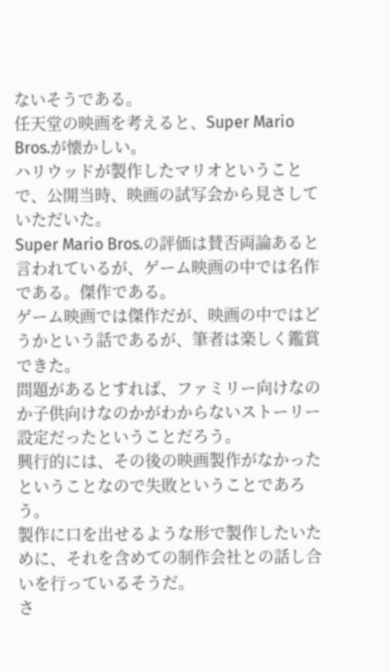ないそうである。
任天堂の映画を考えると、Super Mario Bros.が懐かしい。
ハリウッドが製作したマリオということで、公開当時、映画の試写会から見さしていただいた。
Super Mario Bros.の評価は賛否両論あると言われているが、ゲーム映画の中では名作である。傑作である。
ゲーム映画では傑作だが、映画の中ではどうかという話であるが、筆者は楽しく鑑賞できた。
問題があるとすれば、ファミリー向けなのか子供向けなのかがわからないストーリー設定だったということだろう。
興行的には、その後の映画製作がなかったということなので失敗ということであろう。
製作に口を出せるような形で製作したいために、それを含めての制作会社との話し合いを行っているそうだ。
さ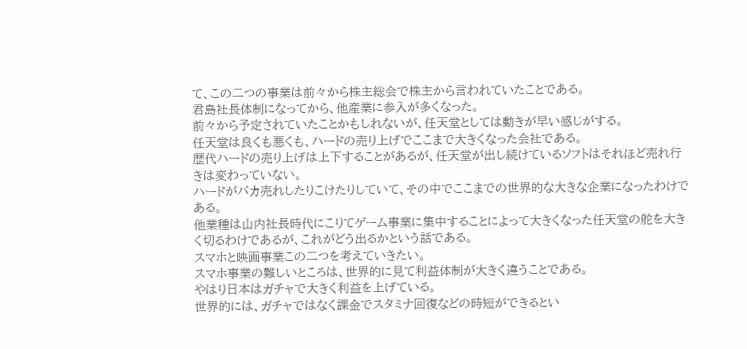て、この二つの事業は前々から株主総会で株主から言われていたことである。
君島社長体制になってから、他産業に参入が多くなった。
前々から予定されていたことかもしれないが、任天堂としては動きが早い感じがする。
任天堂は良くも悪くも、ハードの売り上げでここまで大きくなった会社である。
歴代ハードの売り上げは上下することがあるが、任天堂が出し続けているソフトはそれほど売れ行きは変わっていない。
ハードがバカ売れしたりこけたりしていて、その中でここまでの世界的な大きな企業になったわけである。
他業種は山内社長時代にこりてゲーム事業に集中することによって大きくなった任天堂の舵を大きく切るわけであるが、これがどう出るかという話である。
スマホと映画事業この二つを考えていきたい。
スマホ事業の難しいところは、世界的に見て利益体制が大きく違うことである。
やはり日本はガチャで大きく利益を上げている。
世界的には、ガチャではなく課金でスタミナ回復などの時短ができるとい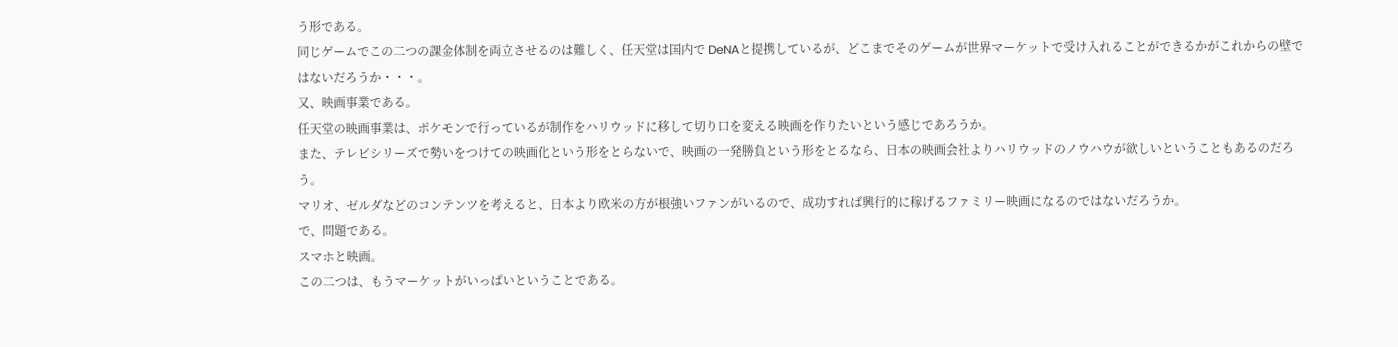う形である。
同じゲームでこの二つの課金体制を両立させるのは難しく、任天堂は国内で DeNAと提携しているが、どこまでそのゲームが世界マーケットで受け入れることができるかがこれからの壁ではないだろうか・・・。
又、映画事業である。
任天堂の映画事業は、ポケモンで行っているが制作をハリウッドに移して切り口を変える映画を作りたいという感じであろうか。
また、テレビシリーズで勢いをつけての映画化という形をとらないで、映画の一発勝負という形をとるなら、日本の映画会社よりハリウッドのノウハウが欲しいということもあるのだろう。
マリオ、ゼルダなどのコンテンツを考えると、日本より欧米の方が根強いファンがいるので、成功すれば興行的に稼げるファミリー映画になるのではないだろうか。
で、問題である。
スマホと映画。
この二つは、もうマーケットがいっぱいということである。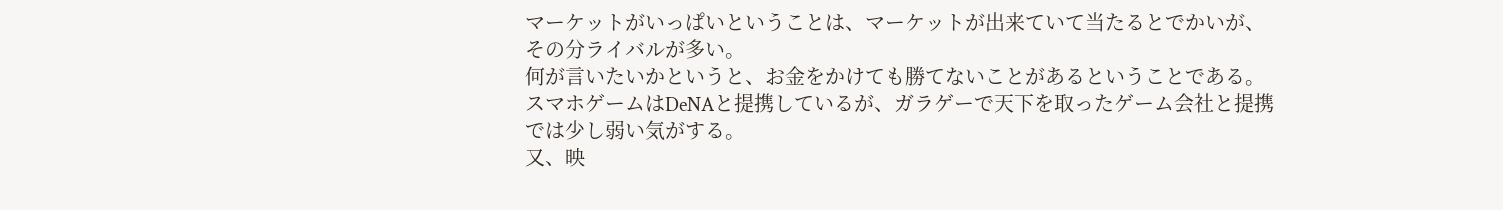マーケットがいっぱいということは、マーケットが出来ていて当たるとでかいが、その分ライバルが多い。
何が言いたいかというと、お金をかけても勝てないことがあるということである。
スマホゲームはDeNAと提携しているが、ガラゲーで天下を取ったゲーム会社と提携では少し弱い気がする。
又、映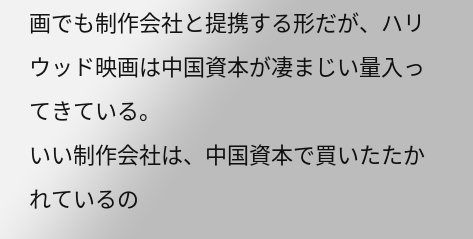画でも制作会社と提携する形だが、ハリウッド映画は中国資本が凄まじい量入ってきている。
いい制作会社は、中国資本で買いたたかれているの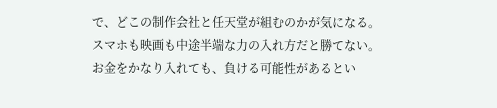で、どこの制作会社と任天堂が組むのかが気になる。
スマホも映画も中途半端な力の入れ方だと勝てない。
お金をかなり入れても、負ける可能性があるとい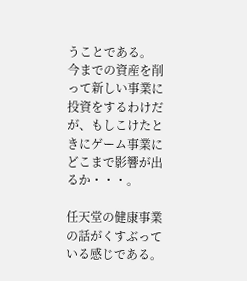うことである。
今までの資産を削って新しい事業に投資をするわけだが、もしこけたときにゲーム事業にどこまで影響が出るか・・・。

任天堂の健康事業の話がくすぶっている感じである。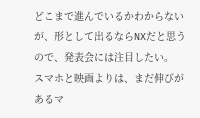どこまで進んでいるかわからないが、形として出るならNXだと思うので、発表会には注目したい。
スマホと映画よりは、まだ伸びがあるマ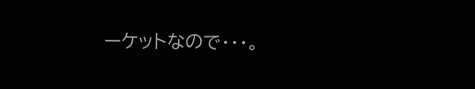ーケットなので・・・。